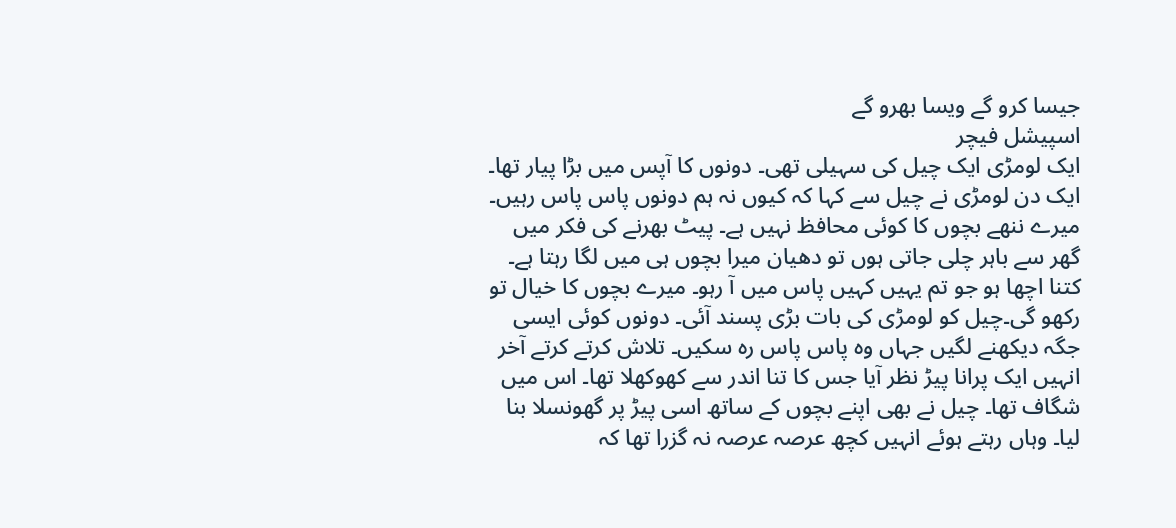جیسا کرو گے ویسا بھرو گے
اسپیشل فیچر
ایک لومڑی ایک چیل کی سہیلی تھی۔ دونوں کا آپس میں بڑا پیار تھا۔ ایک دن لومڑی نے چیل سے کہا کہ کیوں نہ ہم دونوں پاس پاس رہیں۔ میرے ننھے بچوں کا کوئی محافظ نہیں ہے۔ پیٹ بھرنے کی فکر میں گھر سے باہر چلی جاتی ہوں تو دھیان میرا بچوں ہی میں لگا رہتا ہے۔ کتنا اچھا ہو جو تم یہیں کہیں پاس میں آ رہو۔ میرے بچوں کا خیال تو رکھو گی۔چیل کو لومڑی کی بات بڑی پسند آئی۔ دونوں کوئی ایسی جگہ دیکھنے لگیں جہاں وہ پاس پاس رہ سکیں۔ تلاش کرتے کرتے آخر انہیں ایک پرانا پیڑ نظر آیا جس کا تنا اندر سے کھوکھلا تھا۔ اس میں شگاف تھا۔ چیل نے بھی اپنے بچوں کے ساتھ اسی پیڑ پر گھونسلا بنا لیا۔ وہاں رہتے ہوئے انہیں کچھ عرصہ عرصہ نہ گزرا تھا کہ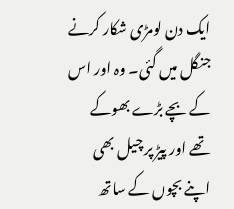ایک دن لومڑی شکار کرنے جنگل میں گئی۔ وہ اور اس کے بچے بڑے بھوکے تھے اور پیڑ پر چیل بھی اپنے بچوں کے ساتھ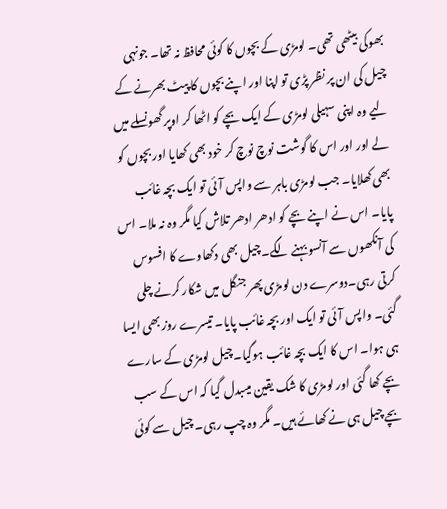بھوکی بیٹھی تھی۔ لومڑی کے بچوں کا کوئی محافظ نہ تھا۔ جونہی چیل کی ان پر نظر پڑی تو اپنا اور اپنے بچوں کا پیٹ بھرنے کے لیے وہ اپنی سہیلی لومڑی کے ایک بچے کو اٹھا کر اوپر گھونسلے میں لے اور اور اس کا گوشت نوچ نوچ کر خود بھی کھایا اور بچوں کو بھی کھلایا۔ جب لومڑی باہر سے واپس آئی تو ایک بچہ غائب پایا۔ اس نے اپنے بچے کو ادھر ادھر تلاش کیا مگر وہ نہ ملا۔ اس کی آنکھوں سے آنسو بہنے لگے۔چیل بھی دکھاوے کا افسوس کرتی رہی۔دوسرے دن لومڑی پھر جنگل میں شکار کرنے چلی گئی۔ واپس آئی تو ایک اور بچہ غائب پایا۔ تیسرے روز بھی ایسا ہی ہوا۔ اس کا ایک بچہ غائب ہوگیا۔چیل لومڑی کے سارے بچے کھا گئی اور لومڑی کا شک یقین میںبدل گیا کہ اس کے سب بچے چیل ہی نے کھائے ہیں۔ مگر وہ چپ رہی۔ چیل سے کوئی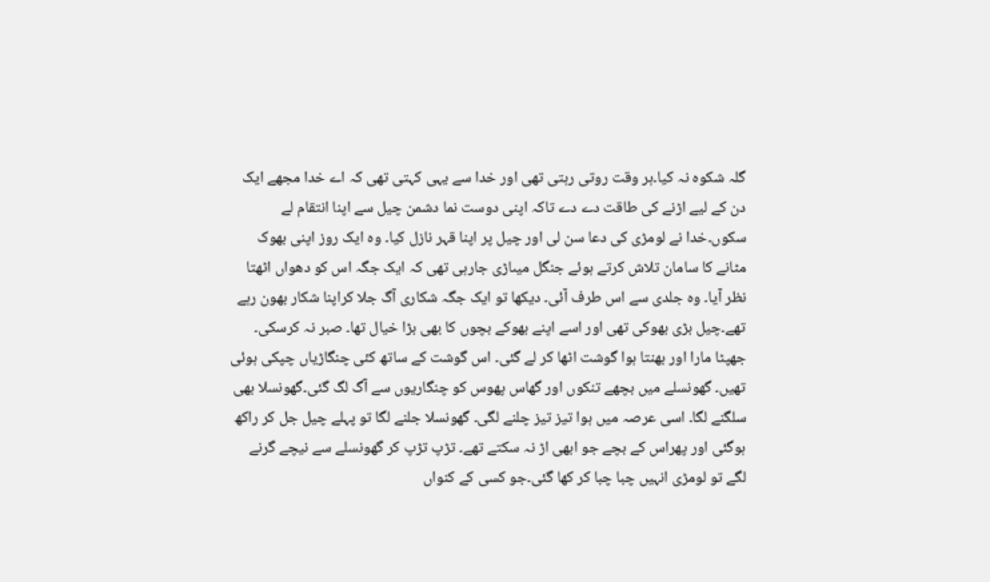گلہ شکوہ نہ کیا۔ہر وقت روتی رہتی تھی اور خدا سے یہی کہتی تھی کہ اے خدا مجھے ایک دن کے لیے اڑنے کی طاقت دے دے تاکہ اپنی دوست نما دشمن چیل سے اپنا انتقام لے سکوں۔خدا نے لومڑی کی دعا سن لی اور چیل پر اپنا قہر نازل کیا۔ وہ ایک روز اپنی بھوک مٹانے کا سامان تلاش کرتے ہوئے جنگل میںاڑی جارہی تھی کہ ایک جگہ اس کو دھواں اٹھتا نظر آیا۔ وہ جلدی سے اس طرف آئی۔ دیکھا تو ایک جگہ شکاری آگ جلا کراپنا شکار بھون رہے تھے۔چیل بڑی بھوکی تھی اور اسے اپنے بھوکے بچوں کا بھی بڑا خیال تھا۔ صبر نہ کرسکی۔ جھپٹا مارا اور بھنتا ہوا گوشت اٹھا کر لے گئی۔ اس گوشت کے ساتھ کئی چنگاڑیاں چپکی ہوئی تھیں۔ گھونسلے میں بچھے تنکوں اور گھاس پھوس کو چنگاریوں سے آگ لگ گئی۔گھونسلا بھی سلگنے لگا۔ اسی عرصہ میں ہوا تیز تیز چلنے لگی۔ گھونسلا جلنے لگا تو پہلے چیل جل کر راکھ ہوگئی اور پھراس کے بچے جو ابھی اڑ نہ سکتے تھے۔ تڑپ تڑپ کر گھونسلے سے نیچے گرنے لگے تو لومڑی انہیں چبا چبا کر کھا گئی۔جو کسی کے کنواں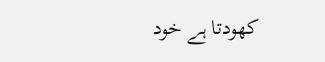کھودتا ہے خود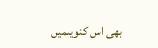بھی اس کنویںمیں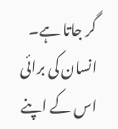گر جاتا ہے۔ انسان کی برائی اس کے اپنے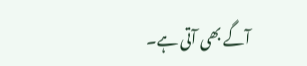آگے بھی آتی ہے۔